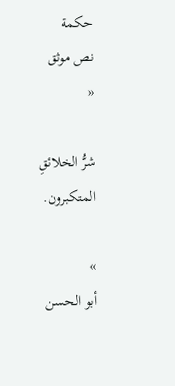حكمة
نص موثق
«

شرُّ الخلائقِ المتكبرون.

»
أبو الحسن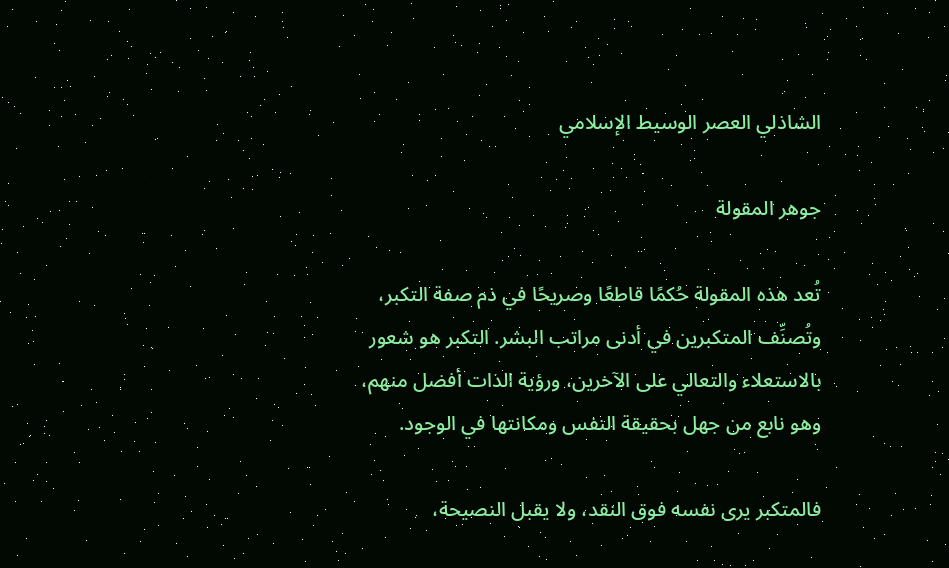الشاذلي العصر الوسيط الإسلامي

جوهر المقولة

تُعد هذه المقولة حُكمًا قاطعًا وصريحًا في ذم صفة التكبر، وتُصنِّف المتكبرين في أدنى مراتب البشر. التكبر هو شعور بالاستعلاء والتعالي على الآخرين، ورؤية الذات أفضل منهم، وهو نابع من جهل بحقيقة النفس ومكانتها في الوجود.

فالمتكبر يرى نفسه فوق النقد، ولا يقبل النصيحة،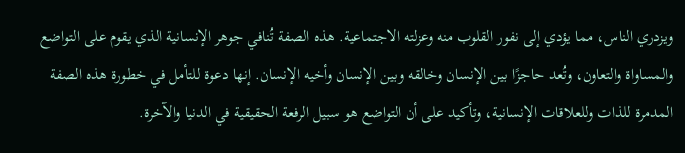ويزدري الناس، مما يؤدي إلى نفور القلوب منه وعزلته الاجتماعية. هذه الصفة تُنافي جوهر الإنسانية الذي يقوم على التواضع والمساواة والتعاون، وتُعد حاجزًا بين الإنسان وخالقه وبين الإنسان وأخيه الإنسان. إنها دعوة للتأمل في خطورة هذه الصفة المدمرة للذات وللعلاقات الإنسانية، وتأكيد على أن التواضع هو سبيل الرفعة الحقيقية في الدنيا والآخرة.